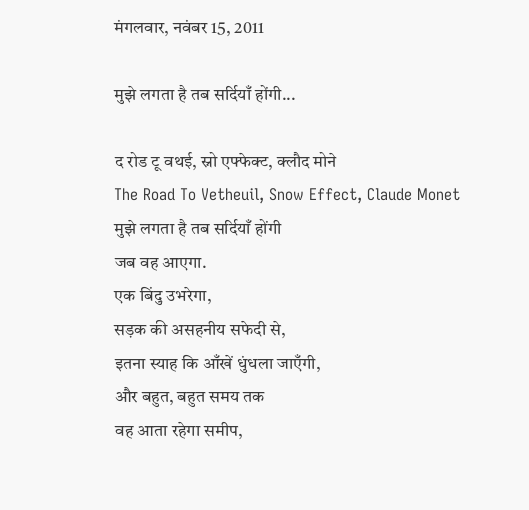मंगलवार, नवंबर 15, 2011

मुझे लगता है तब सर्दियाँ होंगी...

द रोड टू वथई, स्नो एफ्फेक्ट, क्लौद मोने
The Road To Vetheuil, Snow Effect, Claude Monet
मुझे लगता है तब सर्दियाँ होंगी
जब वह आएगा.
एक बिंदु उभरेगा,
सड़क की असहनीय सफेदी से,
इतना स्याह कि आँखें धुंधला जाएँगी,
और बहुत, बहुत समय तक
वह आता रहेगा समीप,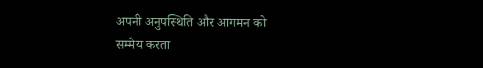अपनी अनुपस्थिति और आगमन को
सम्मेय करता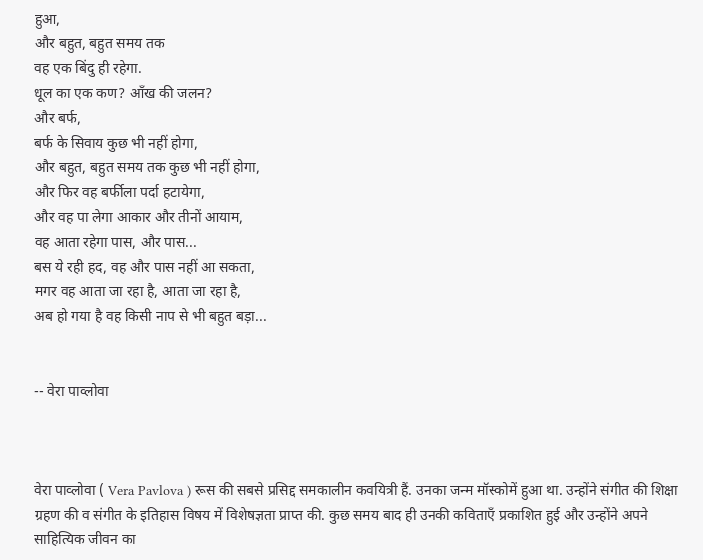हुआ,
और बहुत, बहुत समय तक
वह एक बिंदु ही रहेगा.
धूल का एक कण? आँख की जलन?
और बर्फ,
बर्फ के सिवाय कुछ भी नहीं होगा,
और बहुत, बहुत समय तक कुछ भी नहीं होगा,
और फिर वह बर्फीला पर्दा हटायेगा,
और वह पा लेगा आकार और तीनों आयाम,
वह आता रहेगा पास, और पास...
बस ये रही हद, वह और पास नहीं आ सकता,
मगर वह आता जा रहा है, आता जा रहा है,
अब हो गया है वह किसी नाप से भी बहुत बड़ा...


-- वेरा पाव्लोवा



वेरा पाव्लोवा ( Vera Pavlova ) रूस की सबसे प्रसिद्द समकालीन कवयित्री हैं. उनका जन्म मॉस्कोमें हुआ था. उन्होंने संगीत की शिक्षा ग्रहण की व संगीत के इतिहास विषय में विशेषज्ञता प्राप्त की. कुछ समय बाद ही उनकी कविताएँ प्रकाशित हुई और उन्होंने अपने साहित्यिक जीवन का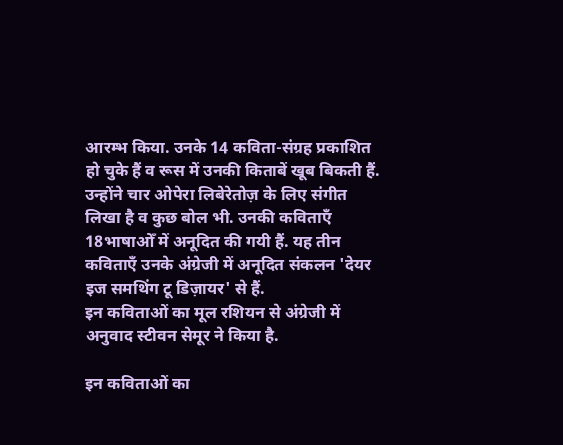आरम्भ किया. उनके 14 कविता-संग्रह प्रकाशित हो चुके हैं व रूस में उनकी किताबें खूब बिकती हैं. उन्होंने चार ओपेरा लिबेरेतोज़ के लिए संगीत लिखा है व कुछ बोल भी. उनकी कविताएँ 18भाषाओँ में अनूदित की गयी हैं. यह तीन कविताएँ उनके अंग्रेजी में अनूदित संकलन 'देयर इज समथिंग टू डिज़ायर' से हैं.
इन कविताओं का मूल रशियन से अंग्रेजी में अनुवाद स्टीवन सेमूर ने किया है.

इन कविताओं का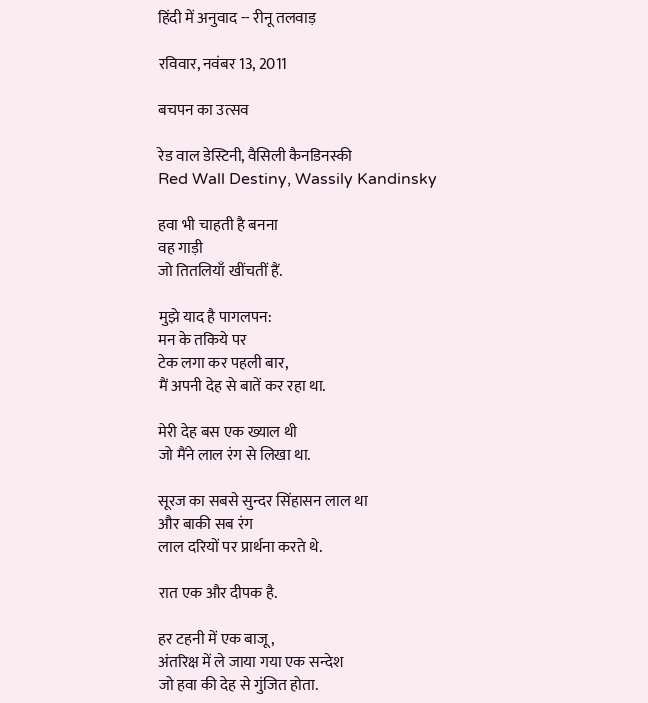हिंदी में अनुवाद -- रीनू तलवाड़

रविवार, नवंबर 13, 2011

बचपन का उत्सव

रेड वाल डेस्टिनी, वैसिली कैनडिनस्की
Red Wall Destiny, Wassily Kandinsky

हवा भी चाहती है बनना
वह गाड़ी
जो तितलियाँ खींचतीं हैं.

मुझे याद है पागलपन:
मन के तकिये पर
टेक लगा कर पहली बार,
मैं अपनी देह से बातें कर रहा था.

मेरी देह बस एक ख्याल थी
जो मैंने लाल रंग से लिखा था.

सूरज का सबसे सुन्दर सिंहासन लाल था
और बाकी सब रंग
लाल दरियों पर प्रार्थना करते थे.

रात एक और दीपक है.

हर टहनी में एक बाजू,
अंतरिक्ष में ले जाया गया एक सन्देश
जो हवा की देह से गुंजित होता.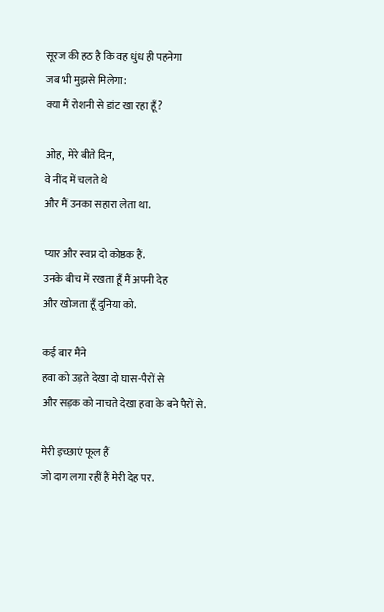सूरज की हठ है कि वह धुंध ही पहनेगा
जब भी मुझसे मिलेगा:
क्या मैं रोशनी से डांट खा रहा हूँ?

ओह, मेरे बीते दिन,
वे नींद में चलते थे
और मैं उनका सहारा लेता था.

प्यार और स्वप्न दो कोष्ठक हैं.
उनके बीच में रखता हूँ मैं अपनी देह
और खोजता हूँ दुनिया को.

कई बार मैंने
हवा को उड़ते देखा दो घास-पैरों से
और सड़क को नाचते देखा हवा के बने पैरों से.

मेरी इच्छाएं फूल हैं
जो दाग लगा रहीं हैं मेरी देह पर.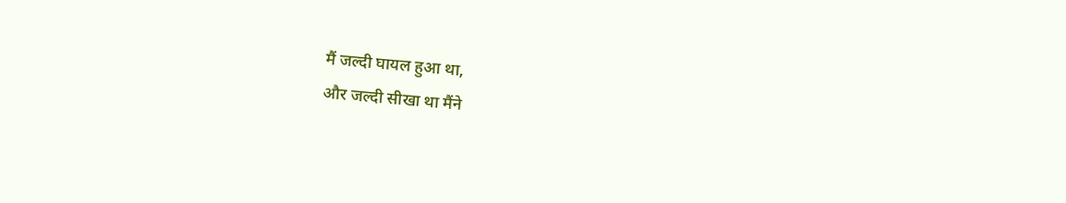मैं जल्दी घायल हुआ था,
और जल्दी सीखा था मैंने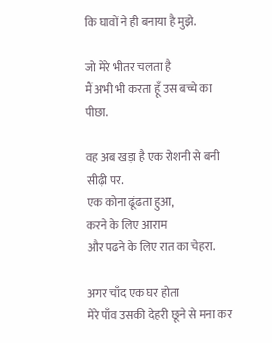कि घावों ने ही बनाया है मुझे.

जो मेरे भीतर चलता है
मैं अभी भी करता हूँ उस बच्चे का पीछा.

वह अब खड़ा है एक रोशनी से बनी सीढ़ी पर.
एक कोना ढूंढता हुआ,
करने के लिए आराम
और पढने के लिए रात का चेहरा.

अगर चाँद एक घर होता
मेरे पाँव उसकी देहरी छूने से मना कर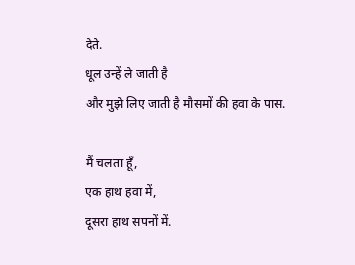देते.
धूल उन्हें ले जाती है
और मुझे लिए जाती है मौसमों की हवा के पास.

मैं चलता हूँ,
एक हाथ हवा में,
दूसरा हाथ सपनों में.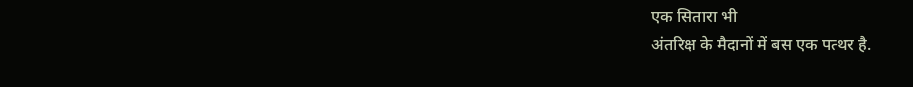एक सितारा भी
अंतरिक्ष के मैदानों में बस एक पत्थर है.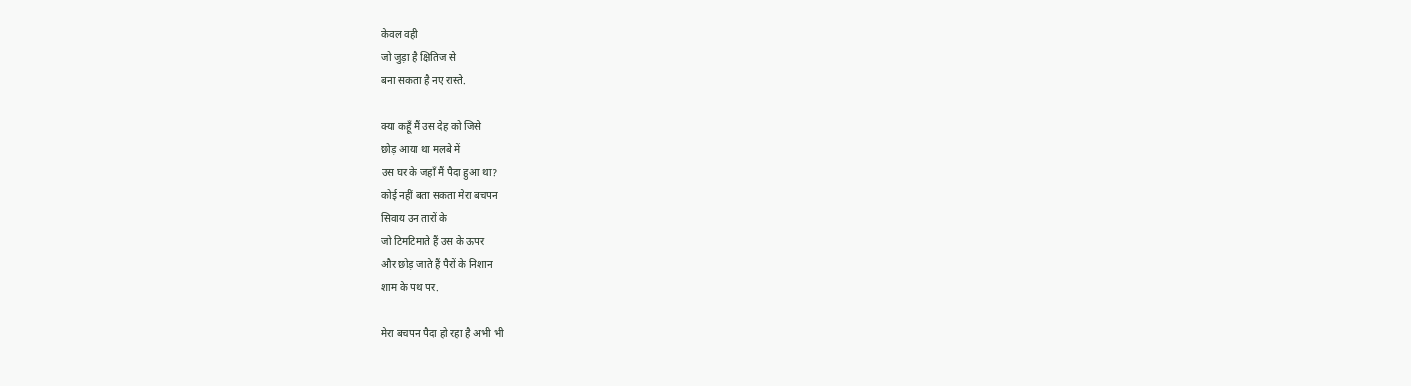केवल वही
जो जुड़ा है क्षितिज से
बना सकता है नए रास्ते.

क्या कहूँ मैं उस देह को जिसे
छोड़ आया था मलबे में
उस घर के जहाँ मैं पैदा हुआ था?
कोई नहीं बता सकता मेरा बचपन
सिवाय उन तारों के
जो टिमटिमाते हैं उस के ऊपर
और छोड़ जाते हैं पैरों के निशान
शाम के पथ पर.

मेरा बचपन पैदा हो रहा है अभी भी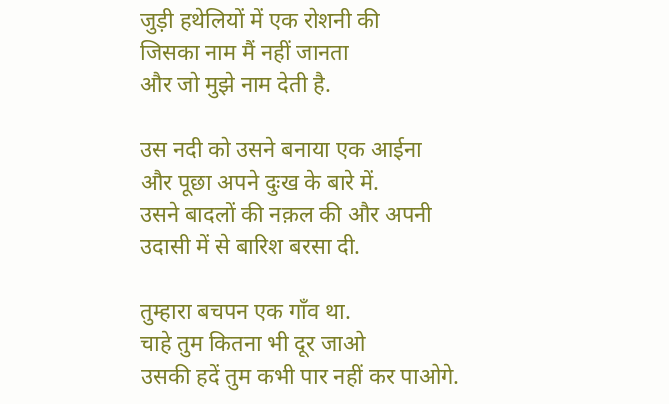जुड़ी हथेलियों में एक रोशनी की
जिसका नाम मैं नहीं जानता
और जो मुझे नाम देती है.

उस नदी को उसने बनाया एक आईना
और पूछा अपने दुःख के बारे में.
उसने बादलों की नक़ल की और अपनी
उदासी में से बारिश बरसा दी.

तुम्हारा बचपन एक गाँव था.
चाहे तुम कितना भी दूर जाओ
उसकी हदें तुम कभी पार नहीं कर पाओगे.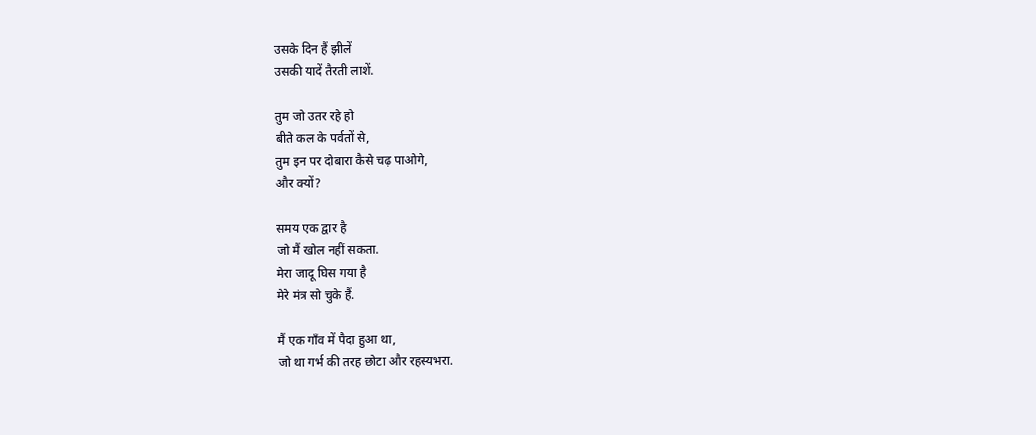उसके दिन हैं झीलें
उसकी यादें तैरती लाशें.

तुम जो उतर रहे हो
बीते कल के पर्वतों से,
तुम इन पर दोबारा कैसे चढ़ पाओगे,
और क्यों?

समय एक द्वार है
जो मैं खोल नहीं सकता.
मेरा जादू घिस गया है
मेरे मंत्र सो चुके हैं.

मैं एक गाँव में पैदा हुआ था,
जो था गर्भ की तरह छोटा और रहस्यभरा.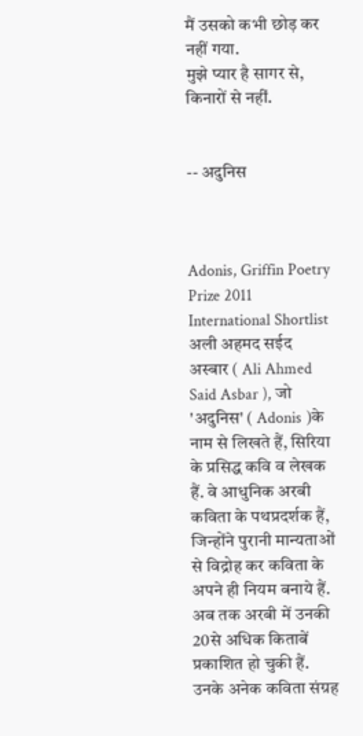मैं उसको कभी छोड़ कर नहीं गया.
मुझे प्यार है सागर से, किनारों से नहीं.


-- अदुनिस



Adonis, Griffin Poetry Prize 2011 International Shortlist अली अहमद सईद अस्बार ( Ali Ahmed Said Asbar ), जो 'अदुनिस' ( Adonis )के नाम से लिखते हैं, सिरिया के प्रसिद्ध कवि व लेखक हैं. वे आधुनिक अरबी कविता के पथप्रदर्शक हैं, जिन्होंने पुरानी मान्यताओं से विद्रोह कर कविता के अपने ही नियम बनाये हैं. अब तक अरबी में उनकी 20से अधिक किताबें प्रकाशित हो चुकी हैं. उनके अनेक कविता संग्रह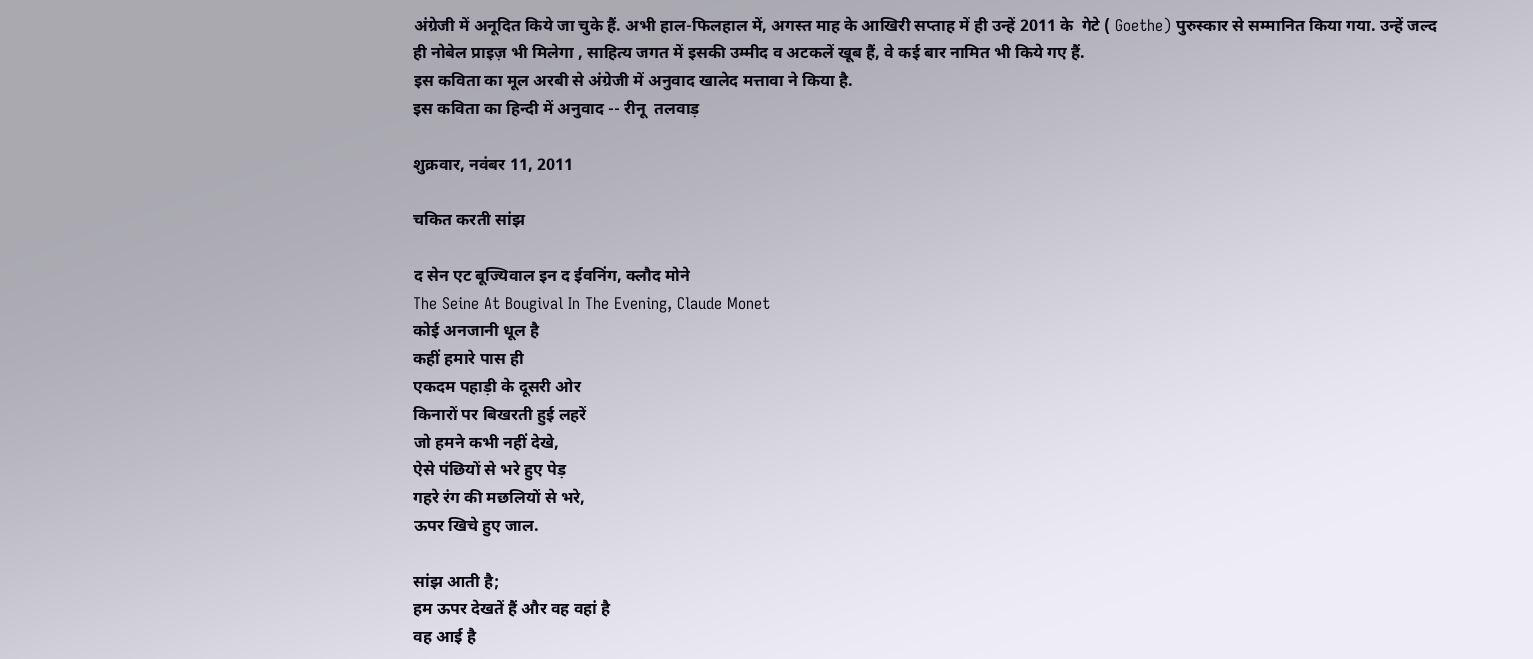अंग्रेजी में अनूदित किये जा चुके हैं. अभी हाल-फिलहाल में, अगस्त माह के आखिरी सप्ताह में ही उन्हें 2011 के  गेटे ( Goethe) पुरुस्कार से सम्मानित किया गया. उन्हें जल्द ही नोबेल प्राइज़ भी मिलेगा , साहित्य जगत में इसकी उम्मीद व अटकलें खूब हैं, वे कई बार नामित भी किये गए हैं.
इस कविता का मूल अरबी से अंग्रेजी में अनुवाद खालेद मत्तावा ने किया है.
इस कविता का हिन्दी में अनुवाद -- रीनू  तलवाड़

शुक्रवार, नवंबर 11, 2011

चकित करती सांझ

द सेन एट बूज्यिवाल इन द ईवनिंग, क्लौद मोने
The Seine At Bougival In The Evening, Claude Monet
कोई अनजानी धूल है
कहीं हमारे पास ही
एकदम पहाड़ी के दूसरी ओर
किनारों पर बिखरती हुई लहरें
जो हमने कभी नहीं देखे,
ऐसे पंछियों से भरे हुए पेड़
गहरे रंग की मछलियों से भरे,
ऊपर खिचे हुए जाल.

सांझ आती है;
हम ऊपर देखतें हैं और वह वहां है
वह आई है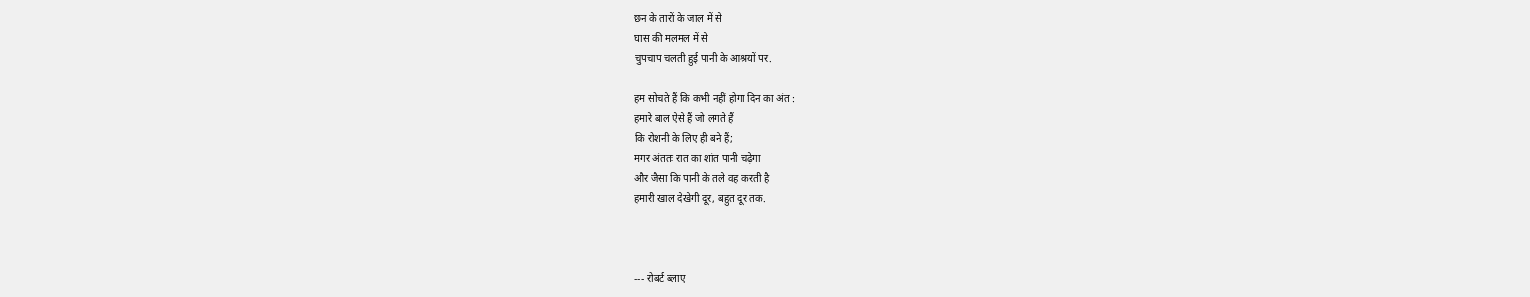छन के तारों के जाल में से
घास की मलमल में से
चुपचाप चलती हुई पानी के आश्रयों पर.

हम सोचते हैं कि कभी नहीं होगा दिन का अंत :
हमारे बाल ऐसे हैं जो लगते हैं
कि रोशनी के लिए ही बने हैं;
मगर अंततः रात का शांत पानी चढ़ेगा
और जैसा कि पानी के तले वह करती है
हमारी खाल देखेगी दूर, बहुत दूर तक.



--- रोबर्ट ब्लाए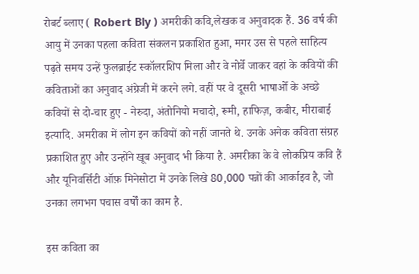रोबर्ट ब्लाए ( Robert Bly ) अमरीकी कवि,लेखक व अनुवादक हैं. 36 वर्ष की आयु में उनका पहला कविता संकलन प्रकाशित हुआ, मगर उस से पहले साहित्य पढ़ते समय उन्हें फुलब्राईट स्कॉलरशिप मिला और वे नोर्वे जाकर वहां के कवियों की कविताओं का अनुवाद अंग्रेजी में करने लगे. वहीं पर वे दूसरी भाषाओँ के अच्छे कवियों से दो-चार हुए - नेरुदा, अंतोनियो मचादो, रूमी, हाफिज़, कबीर, मीराबाई इत्यादि. अमरीका में लोग इन कवियों को नहीं जानते थे. उनके अनेक कविता संग्रह प्रकाशित हुए और उन्होंने खूब अनुवाद भी किया है. अमरीका के वे लोकप्रिय कवि हैं और यूनिवर्सिटी ऑफ़ मिनेसोटा में उनके लिखे 80,000 पन्नों की आर्काइव है, जो उनका लगभग पचास वर्षों का काम है.

इस कविता का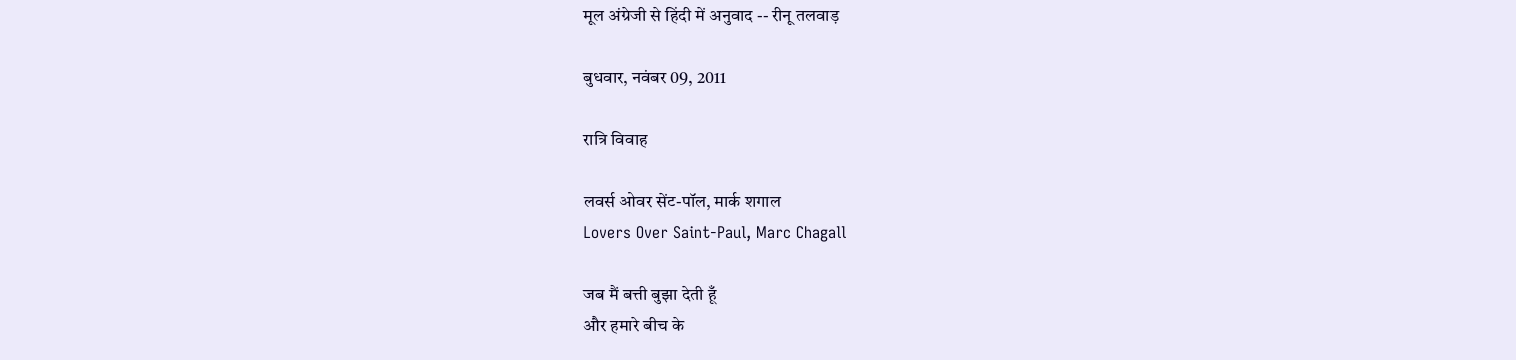मूल अंग्रेजी से हिंदी में अनुवाद -- रीनू तलवाड़

बुधवार, नवंबर 09, 2011

रात्रि विवाह

लवर्स ओवर सेंट-पॉल, मार्क शगाल
Lovers Over Saint-Paul, Marc Chagall

जब मैं बत्ती बुझा देती हूँ
और हमारे बीच के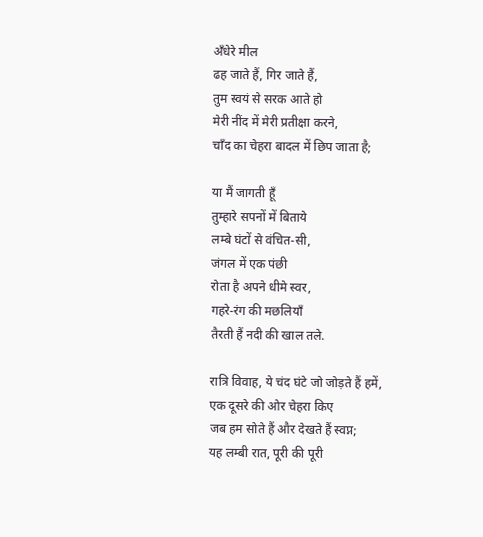अँधेरे मील
ढह जाते हैं, गिर जाते हैं,
तुम स्वयं से सरक आते हो
मेरी नींद में मेरी प्रतीक्षा करने,
चाँद का चेहरा बादल में छिप जाता है;

या मैं जागती हूँ
तुम्हारे सपनों में बिताये
लम्बे घंटों से वंचित-सी,
जंगल में एक पंछी
रोता है अपने धीमे स्वर,
गहरे-रंग की मछलियाँ
तैरती हैं नदी की खाल तले.

रात्रि विवाह, ये चंद घंटे जो जोड़ते हैं हमें,
एक दूसरे की ओर चेहरा किए
जब हम सोते हैं और देखते हैं स्वप्न;
यह लम्बी रात, पूरी की पूरी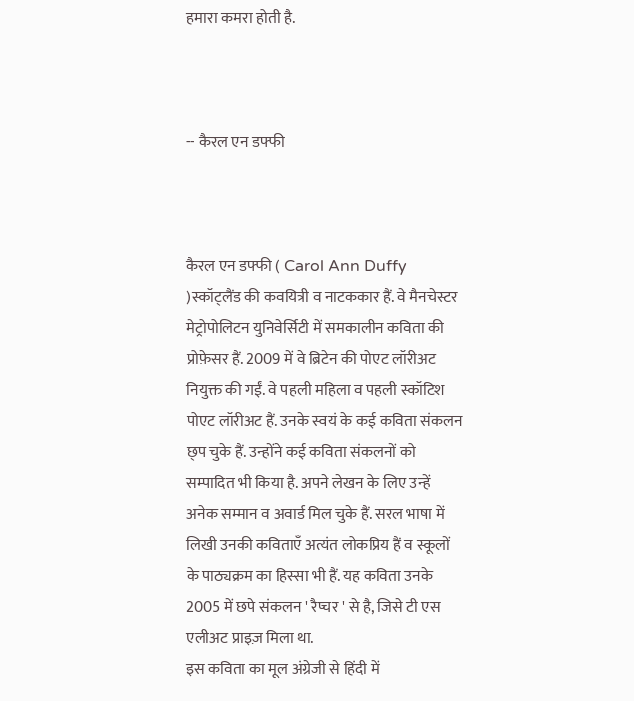हमारा कमरा होती है.



-- कैरल एन डफ्फी



कैरल एन डफ्फी ( Carol Ann Duffy )स्कॉट्लैंड की कवयित्री व नाटककार हैं. वे मैनचेस्टर मेट्रोपोलिटन युनिवेर्सिटी में समकालीन कविता की प्रोफ़ेसर हैं. 2009 में वे ब्रिटेन की पोएट लॉरीअट नियुक्त की गईं. वे पहली महिला व पहली स्कॉटिश पोएट लॉरीअट हैं. उनके स्वयं के कई कविता संकलन छ्प चुके हैं. उन्होंने कई कविता संकलनों को सम्पादित भी किया है. अपने लेखन के लिए उन्हें अनेक सम्मान व अवार्ड मिल चुके हैं. सरल भाषा में लिखी उनकी कविताएँ अत्यंत लोकप्रिय हैं व स्कूलों के पाठ्यक्रम का हिस्सा भी हैं. यह कविता उनके 2005 में छपे संकलन ' रैप्चर ' से है, जिसे टी एस एलीअट प्राइज़ मिला था.
इस कविता का मूल अंग्रेजी से हिंदी में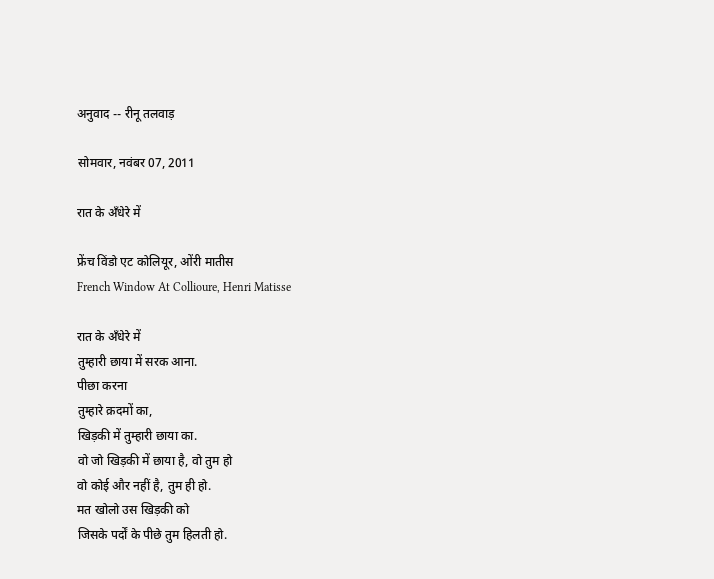अनुवाद -- रीनू तलवाड़

सोमवार, नवंबर 07, 2011

रात के अँधेरे में

फ्रेंच विंडो एट कोलियूर, ओंरी मातीस
French Window At Collioure, Henri Matisse

रात के अँधेरे में
तुम्हारी छाया में सरक आना.
पीछा करना
तुम्हारे क़दमों का,
खिड़की में तुम्हारी छाया का.
वो जो खिड़की में छाया है, वो तुम हो
वो कोई और नहीं है, तुम ही हो.
मत खोलो उस खिड़की को
जिसके पर्दों के पीछे तुम हिलती हो.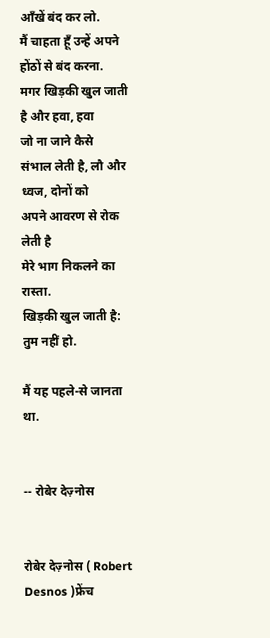आँखें बंद कर लो.
मैं चाहता हूँ उन्हें अपने होंठों से बंद करना.
मगर खिड़की खुल जाती है और हवा, हवा
जो ना जाने कैसे
संभाल लेती है, लौ और ध्वज, दोनों को
अपने आवरण से रोक लेती है
मेरे भाग निकलने का रास्ता.
खिड़की खुल जाती है: तुम नहीं हो.

मैं यह पहले-से जानता था.


-- रोबेर देज़्नोस


रोबेर देज़्नोस ( Robert Desnos )फ्रेंच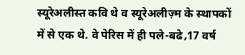स्यूरेअलीस्त कवि थे व स्यूरेअलीज़्म के स्थापकों में से एक थे. वे पेरिस में ही पले-बढे,17 वर्ष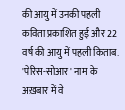की आयु में उनकी पहली कविता प्रकाशित हुई और 22 वर्ष की आयु में पहली किताब. 'पेरिस-सोआर' नाम के अख़बार में वे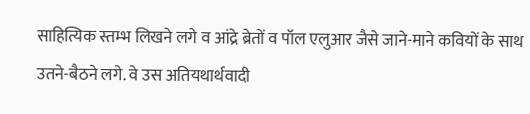साहित्यिक स्तम्भ लिखने लगे व आंद्रे ब्रेतों व पॉल एलुआर जैसे जाने-माने कवियों के साथ उतने-बैठने लगे. वे उस अतियथार्थवादी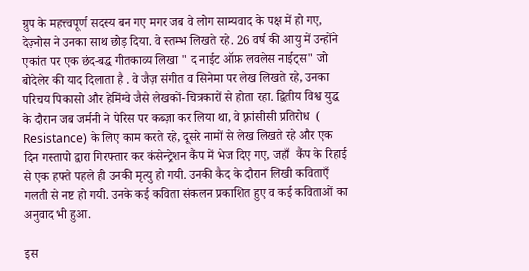ग्रुप के महत्त्वपूर्ण सदस्य बन गए मगर जब वे लोग साम्यवाद के पक्ष में हो गए, देज़्नोस ने उनका साथ छोड़ दिया. वे स्तम्भ लिखते रहे. 26 वर्ष की आयु में उन्होंने एकांत पर एक छंद-बद्ध गीतकाव्य लिखा " द नाईट ऑफ़ लवलेस नाईट्स" जो बोदेलेर की याद दिलाता है . वे जैज़ संगीत व सिनेमा पर लेख लिखते रहे, उनका परिचय पिकासो और हेमिंग्वे जैसे लेखकों-चित्रकारों से होता रहा. द्वितीय विश्व युद्ध के दौरान जब जर्मनी ने पेरिस पर कब्ज़ा कर लिया था, वे फ़्रांसीसी प्रतिरोध  ( Resistance) के लिए काम करते रहे, दूसरे नामों से लेख लिखते रहे और एक दिन गस्तापो द्वारा गिरफ्तार कर कंसेन्ट्रेशन कैंप में भेज दिए गए, जहाँ  कैंप के रिहाई से एक हफ्ते पहले ही उनकी मृत्यु हो गयी. उनकी कैद के दौरान लिखी कविताएँ गलती से नष्ट हो गयी. उनके कई कविता संकलन प्रकाशित हुए व कई कविताओं का अनुवाद भी हुआ.

इस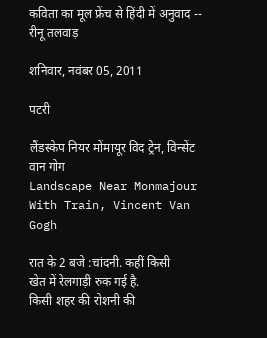कविता का मूल फ्रेंच से हिंदी में अनुवाद -- रीनू तलवाड़

शनिवार, नवंबर 05, 2011

पटरी

लैंडस्केप नियर मोंमायूर विद ट्रेन, विन्सेंट वान गोग
Landscape Near Monmajour With Train, Vincent Van Gogh

रात के 2 बजे :चांदनी. कहीं किसी
खेत में रेलगाड़ी रुक गई है.
किसी शहर की रोशनी की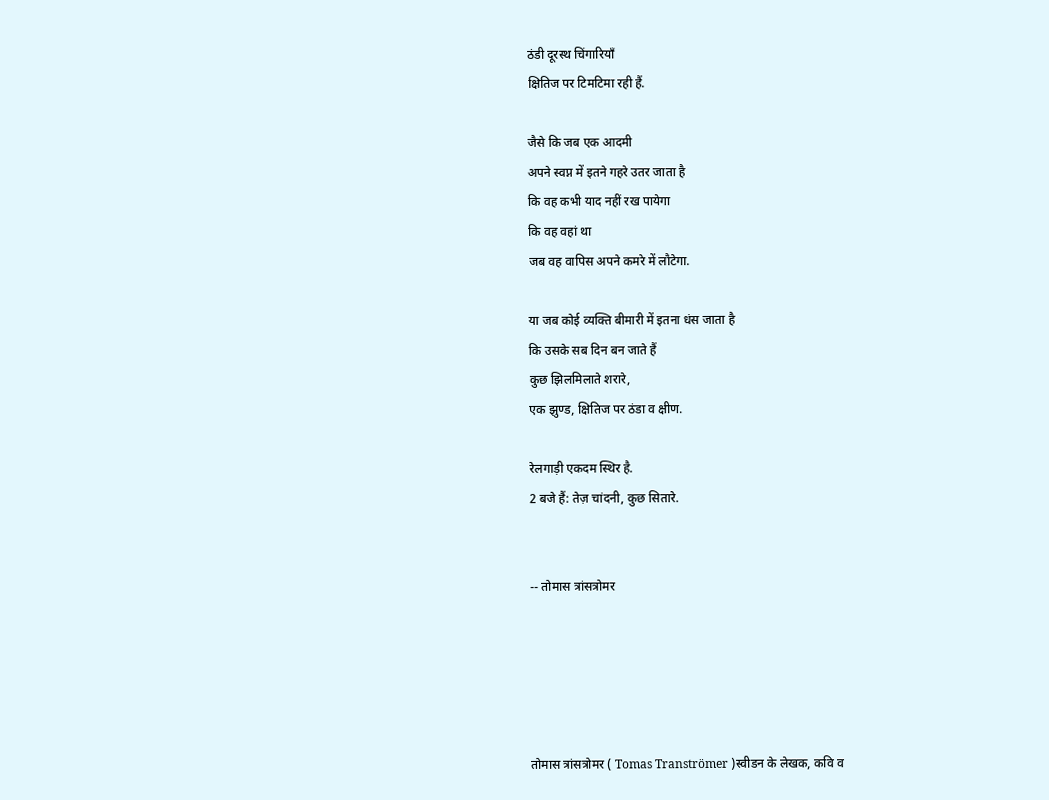ठंडी दूरस्थ चिंगारियाँ
क्षितिज पर टिमटिमा रही हैं.

जैसे कि जब एक आदमी
अपने स्वप्न में इतने गहरे उतर जाता है
कि वह कभी याद नहीं रख पायेगा
कि वह वहां था
जब वह वापिस अपने कमरे में लौटेगा.

या जब कोई व्यक्ति बीमारी में इतना धंस जाता है
कि उसके सब दिन बन जाते हैं
कुछ झिलमिलाते शरारे,
एक झुण्ड, क्षितिज पर ठंडा व क्षीण.

रेलगाड़ी एकदम स्थिर है.
2 बजे हैं: तेज़ चांदनी, कुछ सितारे.


-- तोमास त्रांसत्रोमर





तोमास त्रांसत्रोमर ( Tomas Tranströmer )स्वीडन के लेखक, कवि व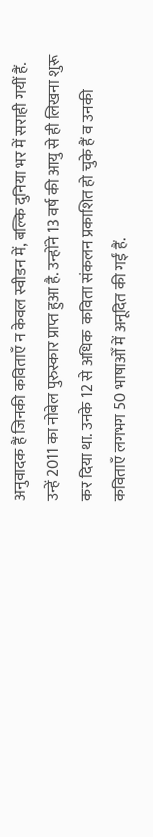अनुवादक हैं जिनकी कविताएँ न केवल स्वीडन में, बल्कि दुनिया भर में सराही गयीं हैं. उन्हें 2011 का नोबेल पुरुस्कार प्राप्त हुआ है. उन्होंने 13 वर्ष की आयु से ही लिखना शुरू कर दिया था. उनके 12 से अधिक  कविता संकलन प्रकाशित हो चुके हैं व उनकी कविताएँ लगभग 50 भाषाओँ में अनूदित की गईं हैं.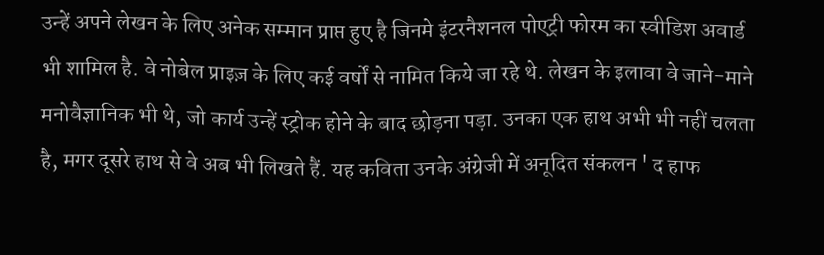उन्हें अपने लेखन के लिए अनेक सम्मान प्राप्त हुए है जिनमे इंटरनैशनल पोएट्री फोरम का स्वीडिश अवार्ड भी शामिल है. वे नोबेल प्राइज़ के लिए कई वर्षों से नामित किये जा रहे थे. लेखन के इलावा वे जाने-माने मनोवैज्ञानिक भी थे, जो कार्य उन्हें स्ट्रोक होने के बाद छोड़ना पड़ा. उनका एक हाथ अभी भी नहीं चलता है, मगर दूसरे हाथ से वे अब भी लिखते हैं. यह कविता उनके अंग्रेजी में अनूदित संकलन ' द हाफ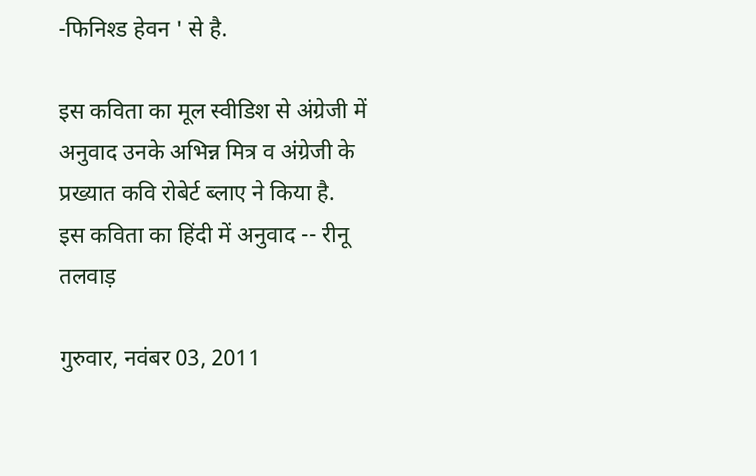-फिनिश्ड हेवन ' से है.

इस कविता का मूल स्वीडिश से अंग्रेजी में अनुवाद उनके अभिन्न मित्र व अंग्रेजी के प्रख्यात कवि रोबेर्ट ब्लाए ने किया है.
इस कविता का हिंदी में अनुवाद -- रीनू तलवाड़

गुरुवार, नवंबर 03, 2011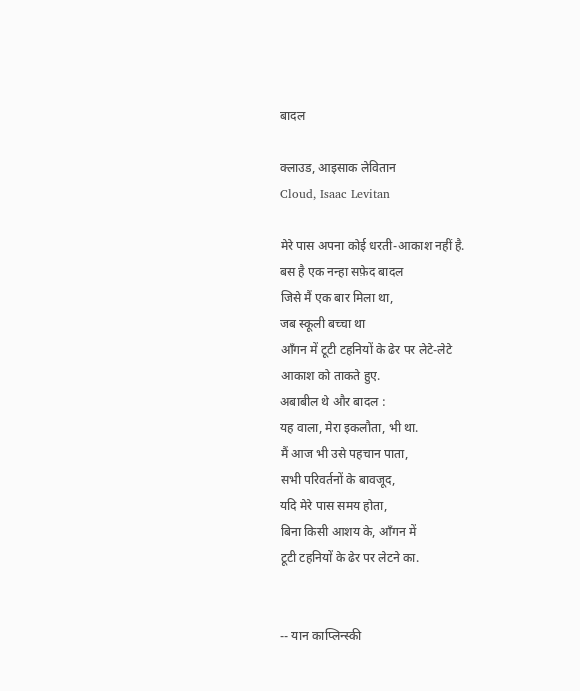बादल

क्लाउड, आइसाक लेवितान
Cloud, Isaac Levitan

मेरे पास अपना कोई धरती-आकाश नहीं है.
बस है एक नन्हा सफ़ेद बादल
जिसे मैं एक बार मिला था,
जब स्कूली बच्चा था
आँगन में टूटी टहनियों के ढेर पर लेटे-लेटे
आकाश को ताकते हुए.
अबाबील थे और बादल :
यह वाला, मेरा इकलौता, भी था.
मैं आज भी उसे पहचान पाता,
सभी परिवर्तनों के बावजूद,
यदि मेरे पास समय होता,
बिना किसी आशय के, आँगन में
टूटी टहनियों के ढेर पर लेटने का.


-- यान काप्लिन्स्की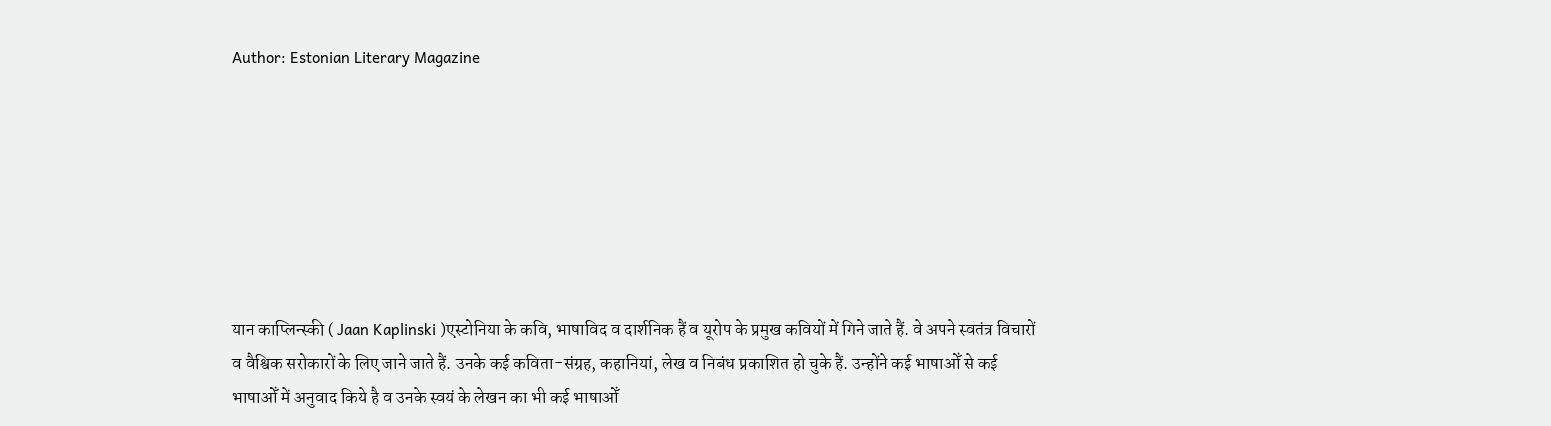Author: Estonian Literary Magazine







यान काप्लिन्स्की ( Jaan Kaplinski )एस्टोनिया के कवि, भाषाविद व दार्शनिक हैं व यूरोप के प्रमुख कवियों में गिने जाते हैं. वे अपने स्वतंत्र विचारों व वैश्विक सरोकारों के लिए जाने जाते हैं. उनके कई कविता-संग्रह, कहानियां, लेख व निबंध प्रकाशित हो चुके हैं. उन्होंने कई भाषाओँ से कई भाषाओँ में अनुवाद किये है व उनके स्वयं के लेखन का भी कई भाषाओँ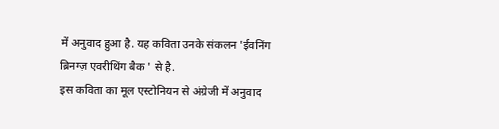में अनुवाद हुआ है. यह कविता उनके संकलन 'ईवनिंग ब्रिनग्ज़ एवरीथिंग बैक ' से है.
इस कविता का मूल एस्टोनियन से अंग्रेजी में अनुवाद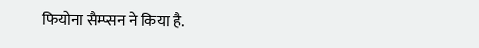फियोना सैम्प्सन ने किया है.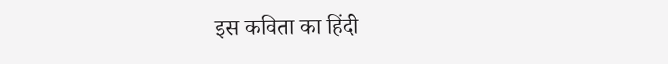इस कविता का हिंदी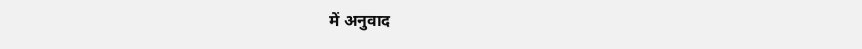में अनुवाद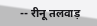-- रीनू तलवाड़